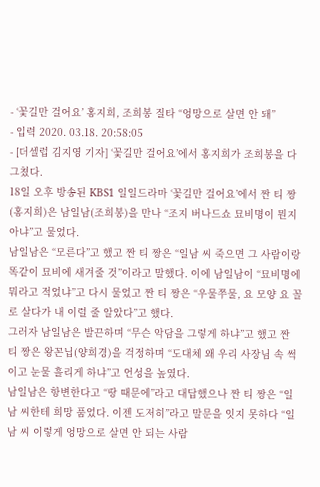- ‘꽃길만 걸어요’ 홍지희, 조희봉 질타 “엉망으로 살면 안 돼”
- 입력 2020. 03.18. 20:58:05
- [더셀럽 김지영 기자] ‘꽃길만 걸어요’에서 홍지희가 조희봉을 다그쳤다.
18일 오후 방송된 KBS1 일일드라마 ‘꽃길만 걸어요’에서 짠 티 짱(홍지희)은 남일남(조희봉)을 만나 “조지 버나드쇼 묘비명이 뭔지 아냐”고 물었다.
남일남은 “모른다”고 했고 짠 티 짱은 “일남 씨 죽으면 그 사람이랑 똑같이 묘비에 새겨줄 것”이라고 말했다. 이에 남일남이 “묘비명에 뭐라고 적었냐”고 다시 물었고 짠 티 짱은 “우물쭈물, 요 모양 요 꼴로 살다가 내 이럴 줄 알았다”고 했다.
그러자 남일남은 발끈하며 “무슨 악담을 그렇게 하냐”고 했고 짠 티 짱은 왕꼰닙(양희경)을 걱정하며 “도대체 왜 우리 사장님 속 썩이고 눈물 흘리게 하냐”고 언성을 높였다.
남일남은 항변한다고 “땅 때문에”라고 대답했으나 짠 티 짱은 “일남 씨한테 희망 품었다. 이젠 도저히”라고 말문을 잇지 못하다 “일남 씨 이렇게 엉망으로 살면 안 되는 사람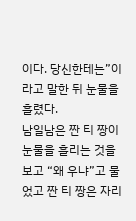이다. 당신한테는”이라고 말한 뒤 눈물을 흘렸다.
남일남은 짠 티 짱이 눈물을 흘리는 것을 보고 “왜 우냐”고 물었고 짠 티 짱은 자리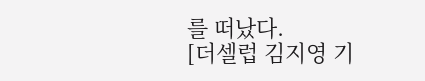를 떠났다.
[더셀럽 김지영 기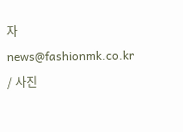자 news@fashionmk.co.kr / 사진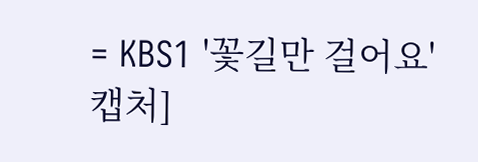= KBS1 '꽃길만 걸어요' 캡처]